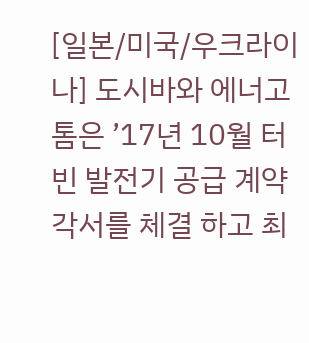[일본/미국/우크라이나] 도시바와 에너고톰은 ’17년 10월 터빈 발전기 공급 계약 각서를 체결 하고 최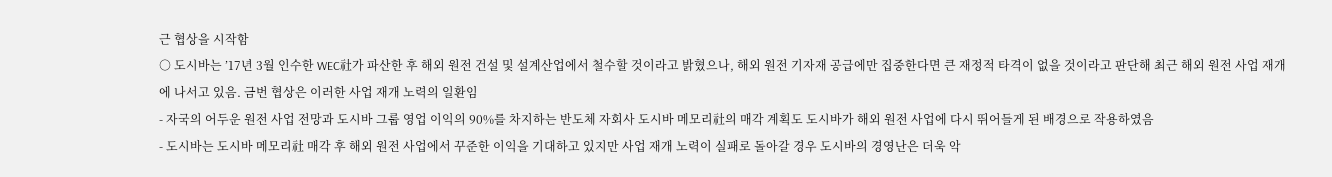근 협상을 시작함
○ 도시바는 ’17년 3월 인수한 WEC社가 파산한 후 해외 원전 건설 및 설계산업에서 철수할 것이라고 밝혔으나, 해외 원전 기자재 공급에만 집중한다면 큰 재정적 타격이 없을 것이라고 판단해 최근 해외 원전 사업 재개에 나서고 있음. 금번 협상은 이러한 사업 재개 노력의 일환임
- 자국의 어두운 원전 사업 전망과 도시바 그룹 영업 이익의 90%를 차지하는 반도체 자회사 도시바 메모리社의 매각 계획도 도시바가 해외 원전 사업에 다시 뛰어들게 된 배경으로 작용하였음
- 도시바는 도시바 메모리社 매각 후 해외 원전 사업에서 꾸준한 이익을 기대하고 있지만 사업 재개 노력이 실패로 돌아갈 경우 도시바의 경영난은 더욱 악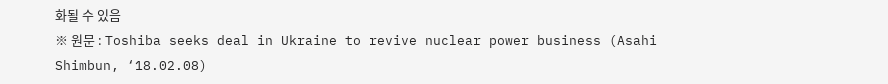화될 수 있음
※ 원문 : Toshiba seeks deal in Ukraine to revive nuclear power business (Asahi Shimbun, ‘18.02.08)